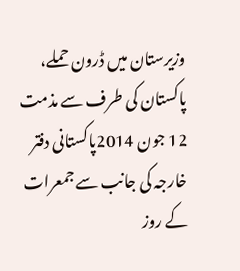وزیرستان میں ڈرون حملے، پاکستان کی طرف سے مذمت
12 جون 2014پاکستانی دفتر خارجہ کی جانب سے جمعرات کے روز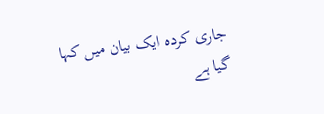جاری کردہ ایک بیان میں کہا گیا ہے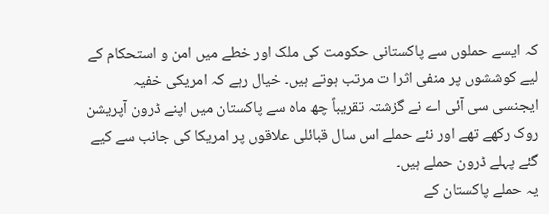کہ ایسے حملوں سے پاکستانی حکومت کی ملک اور خطے میں امن و استحکام کے لیے کوششوں پر منفی اثرا ت مرتب ہوتے ہیں۔ خیال رہے کہ امریکی خفیہ ایجنسی سی آئی اے نے گزشتہ تقریباً چھ ماہ سے پاکستان میں اپنے ڈرون آپریشن روک رکھے تھے اور نئے حملے اس سال قبائلی علاقوں پر امریکا کی جانب سے کیے گئے پہلے ڈرون حملے ہیں۔
یہ حملے پاکستان کے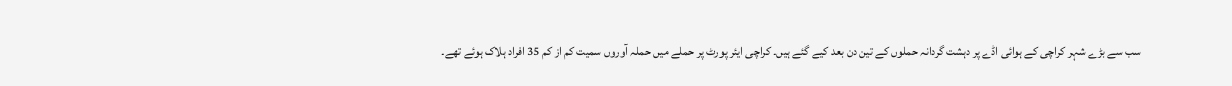سب سے بڑے شہر کراچی کے ہوائی اڈے پر دہشت گردانہ حملوں کے تین دن بعد کیے گئے ہیں۔ کراچی ایئر پورٹ پر حملے میں حملہ آوروں سمیت کم از کم 35 افراد ہلاک ہوئے تھے۔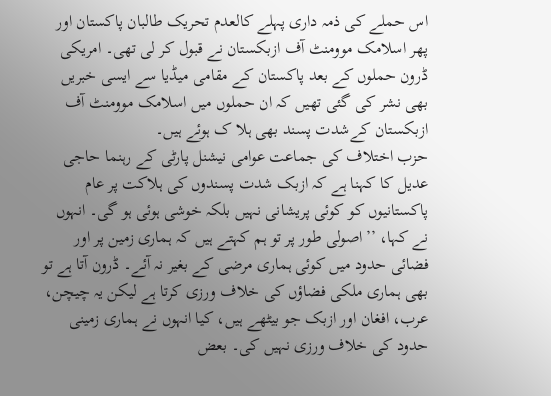اس حملے کی ذمہ داری پہلے کالعدم تحریک طالبان پاکستان اور پھر اسلامک موومنٹ آف ازبکستان نے قبول کر لی تھی۔ امریکی ڈرون حملوں کے بعد پاکستان کے مقامی میڈیا سے ایسی خبریں بھی نشر کی گئی تھیں کہ ان حملوں میں اسلامک موومنٹ آف ازبکستان کےشدت پسند بھی ہلا ک ہوئے ہیں۔
حزب اختلاف کی جماعت عوامی نیشنل پارٹی کے رہنما حاجی عدیل کا کہنا ہے کہ ازبک شدت پسندوں کی ہلاکت پر عام پاکستانیوں کو کوئی پریشانی نہیں بلکہ خوشی ہوئی ہو گی۔ انہوں نے کہا، ’’اصولی طور پر تو ہم کہتے ہیں کہ ہماری زمین پر اور فضائی حدود میں کوئی ہماری مرضی کے بغیر نہ آئے۔ ڈرون آتا ہے تو بھی ہماری ملکی فضاؤں کی خلاف ورزی کرتا ہے لیکن یہ چیچن، عرب، افغان اور ازبک جو بیٹھے ہیں، کیا انہوں نے ہماری زمینی حدود کی خلاف ورزی نہیں کی۔ بعض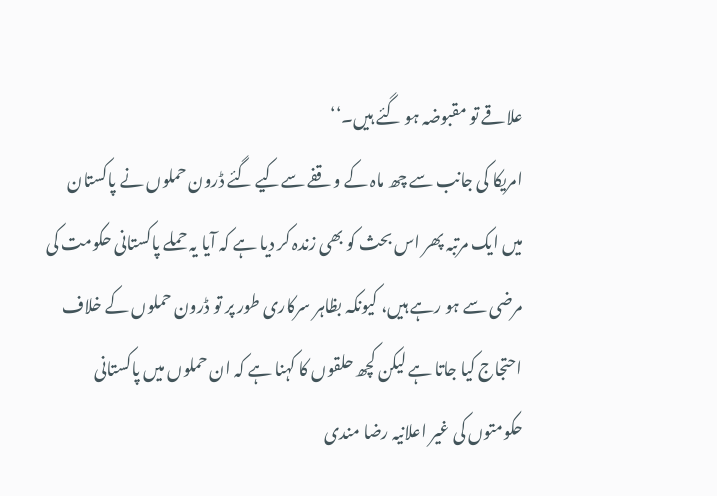علاقے تو مقبوضہ ہو گئے ہیں۔‘‘
امریکا کی جانب سے چھ ماہ کے وقفے سےکیے گئے ڈرون حملوں نے پاکستان میں ایک مرتبہ پھر اس بحث کو بھی زندہ کر دیا ہے کہ آیا یہ حملے پاکستانی حکومت کی مرضی سے ہو رہے ہیں، کیونکہ بظاہر سرکاری طور پر تو ڈرون حملوں کے خلاف احتجاج کیا جاتا ہے لیکن کچھ حلقوں کا کہنا ہے کہ ان حملوں میں پاکستانی حکومتوں کی غیر اعلانیہ رضا مندی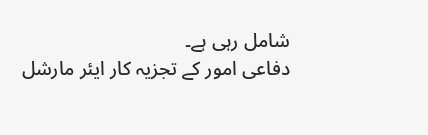شامل رہی ہے۔
دفاعی امور کے تجزیہ کار ایئر مارشل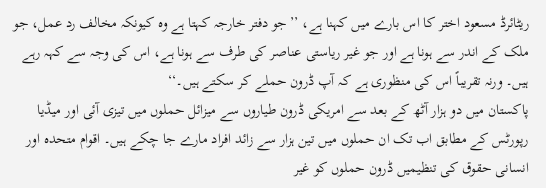ریٹائرڈ مسعود اختر کا اس بارے میں کہنا ہے، ’’جو دفتر خارجہ کہتا ہے وہ کیونکہ مخالف رد عمل، جو ملک کے اندر سے ہونا ہے اور جو غیر ریاستی عناصر کی طرف سے ہونا ہے، اس کی وجہ سے کہہ رہے ہیں۔ ورنہ تقریباً اس کی منظوری ہے کہ آپ ڈرون حملے کر سکتے ہیں۔‘‘
پاکستان میں دو ہزار آٹھ کے بعد سے امریکی ڈرون طیاروں سے میزائل حملوں میں تیزی آئی اور میڈیا رپورٹس کے مطابق اب تک ان حملوں میں تین ہزار سے زائد افراد مارے جا چکے ہیں۔ اقوام متحدہ اور انسانی حقوق کی تنظیمیں ڈرون حملوں کو غیر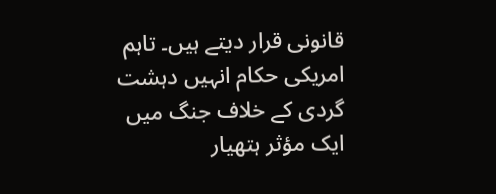قانونی قرار دیتے ہیں۔ تاہم امریکی حکام انہیں دہشت گردی کے خلاف جنگ میں ایک مؤثر ہتھیار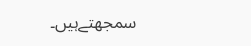سمجھتےہیں۔